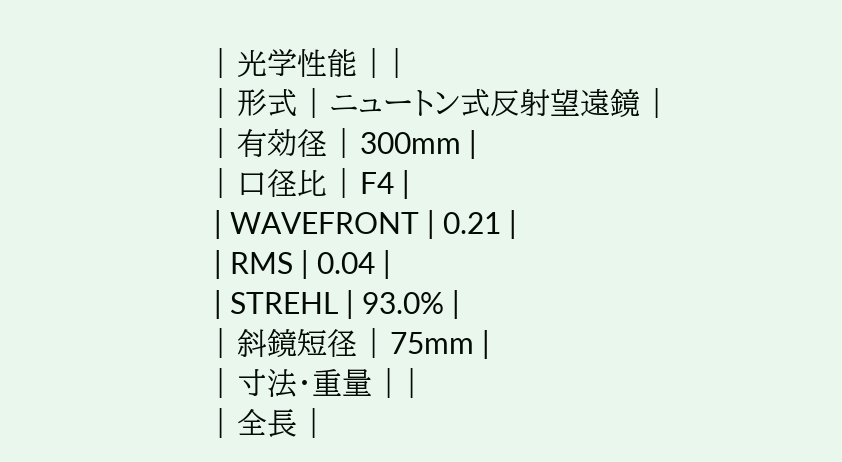| 光学性能 | |
| 形式 | ニュートン式反射望遠鏡 |
| 有効径 | 300mm |
| 口径比 | F4 |
| WAVEFRONT | 0.21 |
| RMS | 0.04 |
| STREHL | 93.0% |
| 斜鏡短径 | 75mm |
| 寸法・重量 | |
| 全長 |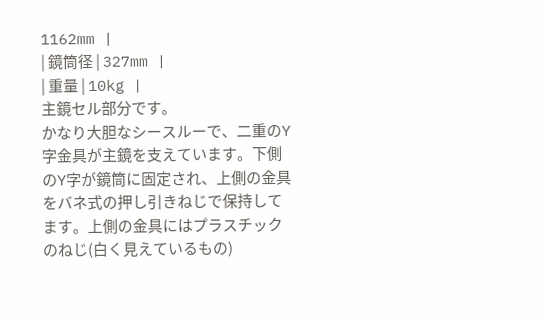1162mm |
| 鏡筒径 | 327mm |
| 重量 | 10kg |
主鏡セル部分です。
かなり大胆なシースルーで、二重のY字金具が主鏡を支えています。下側のY字が鏡筒に固定され、上側の金具をバネ式の押し引きねじで保持してます。上側の金具にはプラスチックのねじ(白く見えているもの)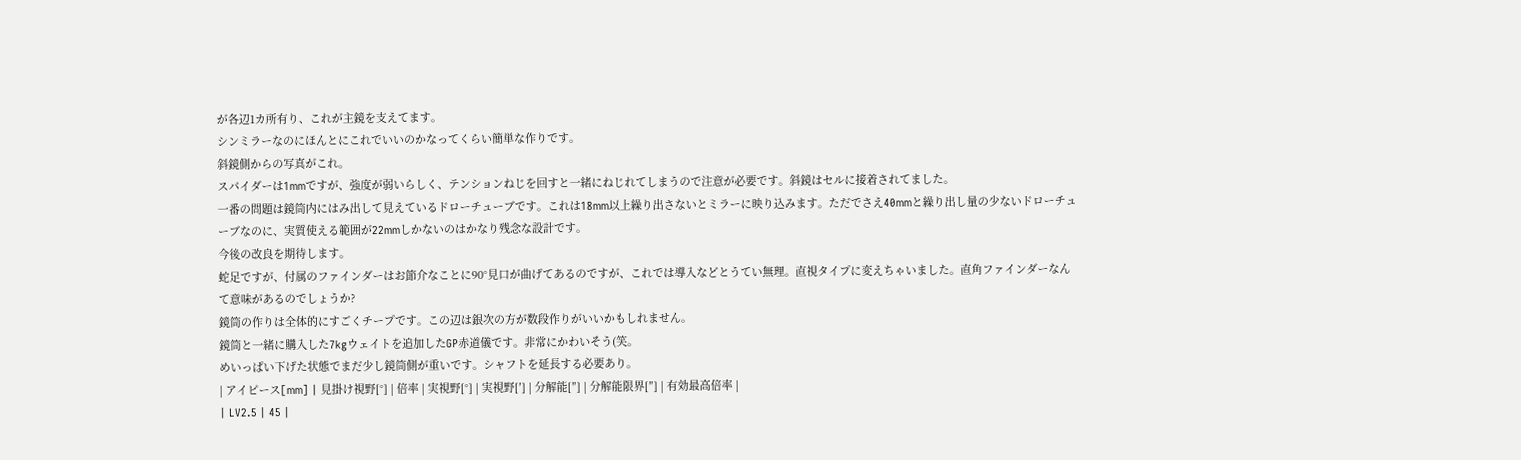が各辺1カ所有り、これが主鏡を支えてます。
シンミラーなのにほんとにこれでいいのかなってくらい簡単な作りです。
斜鏡側からの写真がこれ。
スパイダーは1mmですが、強度が弱いらしく、テンションねじを回すと一緒にねじれてしまうので注意が必要です。斜鏡はセルに接着されてました。
一番の問題は鏡筒内にはみ出して見えているドローチューブです。これは18mm以上繰り出さないとミラーに映り込みます。ただでさえ40mmと繰り出し量の少ないドローチューブなのに、実質使える範囲が22mmしかないのはかなり残念な設計です。
今後の改良を期待します。
蛇足ですが、付属のファインダーはお節介なことに90°見口が曲げてあるのですが、これでは導入などとうてい無理。直視タイプに変えちゃいました。直角ファインダーなんて意味があるのでしょうか?
鏡筒の作りは全体的にすごくチープです。この辺は銀次の方が数段作りがいいかもしれません。
鏡筒と一緒に購入した7kgウェイトを追加したGP赤道儀です。非常にかわいそう(笑。
めいっぱい下げた状態でまだ少し鏡筒側が重いです。シャフトを延長する必要あり。
| アイピース[mm] | 見掛け視野[°] | 倍率 | 実視野[°] | 実視野[′] | 分解能[″] | 分解能限界[″] | 有効最高倍率 |
| LV2.5 | 45 |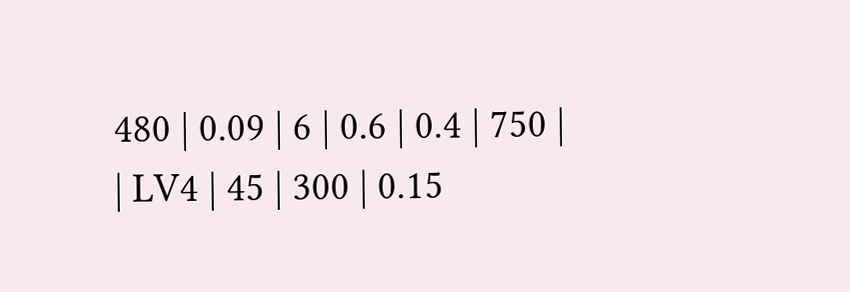480 | 0.09 | 6 | 0.6 | 0.4 | 750 |
| LV4 | 45 | 300 | 0.15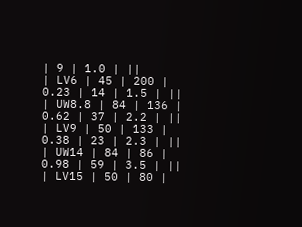| 9 | 1.0 | ||
| LV6 | 45 | 200 | 0.23 | 14 | 1.5 | ||
| UW8.8 | 84 | 136 | 0.62 | 37 | 2.2 | ||
| LV9 | 50 | 133 | 0.38 | 23 | 2.3 | ||
| UW14 | 84 | 86 | 0.98 | 59 | 3.5 | ||
| LV15 | 50 | 80 |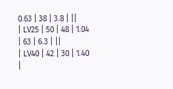0.63 | 38 | 3.8 | ||
| LV25 | 50 | 48 | 1.04 | 63 | 6.3 | ||
| LV40 | 42 | 30 | 1.40 |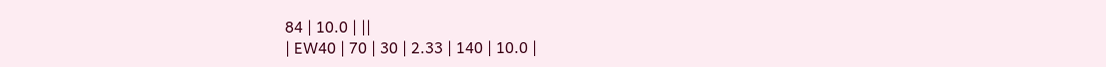84 | 10.0 | ||
| EW40 | 70 | 30 | 2.33 | 140 | 10.0 |